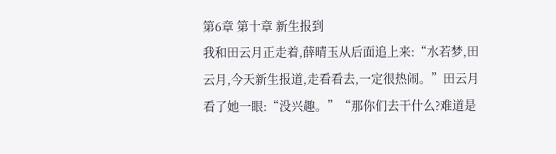第6章 第十章 新生报到
我和田云月正走着,薛晴玉从后面追上来:“水若梦,田云月,今天新生报道,走看看去,一定很热闹。”田云月看了她一眼:“没兴趣。”“那你们去干什么?难道是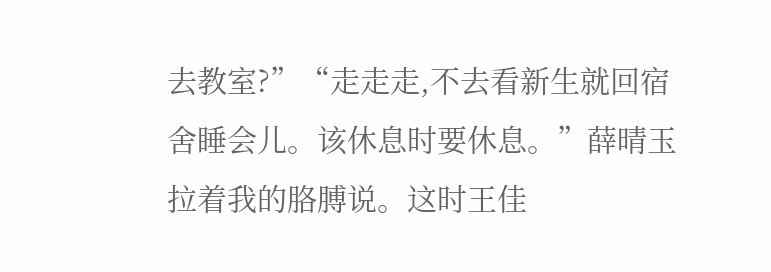去教室?”“走走走,不去看新生就回宿舍睡会儿。该休息时要休息。”薛晴玉拉着我的胳膊说。这时王佳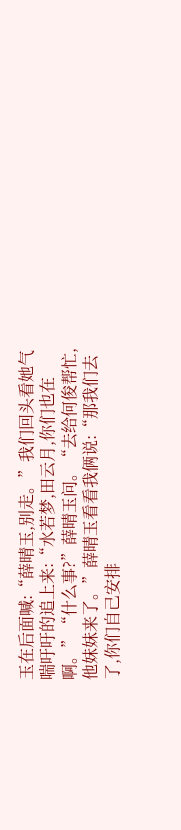玉在后面喊:“薛晴玉,别走。”我们回头看她气喘吁吁的追上来:“水若梦,田云月,你们也在啊。”“什么事?”薛晴玉问。“去给何俊帮忙,他妹妹来了。”薛晴玉看看我俩说:“那我们去了,你们自己安排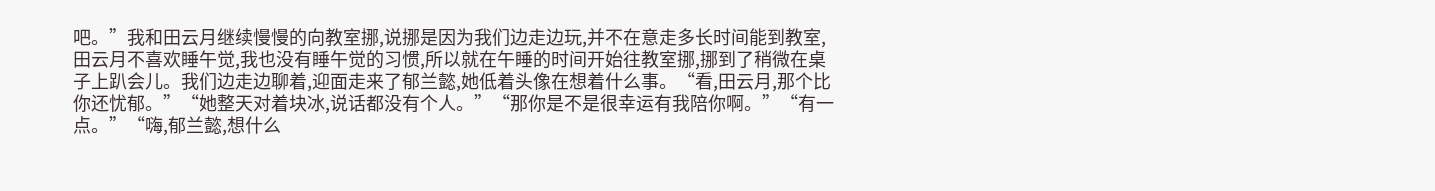吧。”我和田云月继续慢慢的向教室挪,说挪是因为我们边走边玩,并不在意走多长时间能到教室,田云月不喜欢睡午觉,我也没有睡午觉的习惯,所以就在午睡的时间开始往教室挪,挪到了稍微在桌子上趴会儿。我们边走边聊着,迎面走来了郁兰懿,她低着头像在想着什么事。“看,田云月,那个比你还忧郁。”“她整天对着块冰,说话都没有个人。”“那你是不是很幸运有我陪你啊。”“有一点。”“嗨,郁兰懿,想什么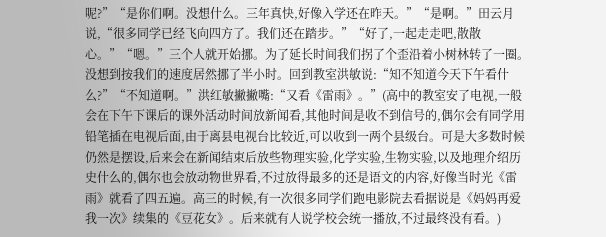呢?”“是你们啊。没想什么。三年真快,好像入学还在昨天。”“是啊。”田云月说,“很多同学已经飞向四方了。我们还在踏步。”“好了,一起走走吧,散散心。”“嗯。”三个人就开始挪。为了延长时间我们拐了个歪沿着小树林转了一圈。没想到按我们的速度居然挪了半小时。回到教室洪敏说:“知不知道今天下午看什么?”“不知道啊。”洪红敏撇撇嘴:“又看《雷雨》。”(高中的教室安了电视,一般会在下午下课后的课外活动时间放新闻看,其他时间是收不到信号的,偶尔会有同学用铅笔插在电视后面,由于离县电视台比较近,可以收到一两个县级台。可是大多数时候仍然是摆设,后来会在新闻结束后放些物理实验,化学实验,生物实验,以及地理介绍历史什么的,偶尔也会放动物世界看,不过放得最多的还是语文的内容,好像当时光《雷雨》就看了四五遍。高三的时候,有一次很多同学们跑电影院去看据说是《妈妈再爱我一次》续集的《豆花女》。后来就有人说学校会统一播放,不过最终没有看。)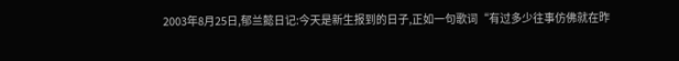2003年8月25日,郁兰懿日记:今天是新生报到的日子,正如一句歌词“有过多少往事仿佛就在昨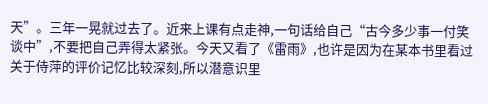天”。三年一晃就过去了。近来上课有点走神,一句话给自己“古今多少事一付笑谈中”,不要把自己弄得太紧张。今天又看了《雷雨》,也许是因为在某本书里看过关于侍萍的评价记忆比较深刻,所以潜意识里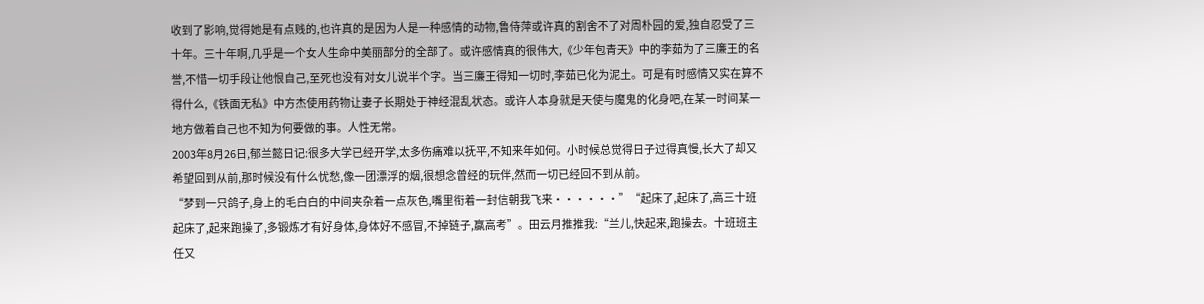收到了影响,觉得她是有点贱的,也许真的是因为人是一种感情的动物,鲁侍萍或许真的割舍不了对周朴园的爱,独自忍受了三十年。三十年啊,几乎是一个女人生命中美丽部分的全部了。或许感情真的很伟大,《少年包青天》中的李茹为了三廉王的名誉,不惜一切手段让他恨自己,至死也没有对女儿说半个字。当三廉王得知一切时,李茹已化为泥土。可是有时感情又实在算不得什么,《铁面无私》中方杰使用药物让妻子长期处于神经混乱状态。或许人本身就是天使与魔鬼的化身吧,在某一时间某一地方做着自己也不知为何要做的事。人性无常。
2003年8月26日,郁兰懿日记:很多大学已经开学,太多伤痛难以抚平,不知来年如何。小时候总觉得日子过得真慢,长大了却又希望回到从前,那时候没有什么忧愁,像一团漂浮的烟,很想念曾经的玩伴,然而一切已经回不到从前。
“梦到一只鸽子,身上的毛白白的中间夹杂着一点灰色,嘴里衔着一封信朝我飞来······”“起床了,起床了,高三十班起床了,起来跑操了,多锻炼才有好身体,身体好不感冒,不掉链子,赢高考”。田云月推推我:“兰儿,快起来,跑操去。十班班主任又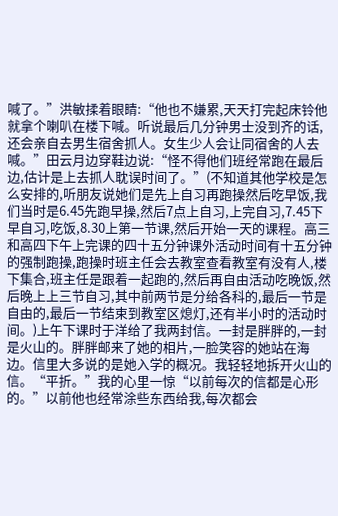喊了。”洪敏揉着眼睛:“他也不嫌累,天天打完起床铃他就拿个喇叭在楼下喊。听说最后几分钟男士没到齐的话,还会亲自去男生宿舍抓人。女生少人会让同宿舍的人去喊。”田云月边穿鞋边说:“怪不得他们班经常跑在最后边,估计是上去抓人耽误时间了。”(不知道其他学校是怎么安排的,听朋友说她们是先上自习再跑操然后吃早饭,我们当时是6.45先跑早操,然后7点上自习,上完自习,7.45下早自习,吃饭,8.30上第一节课,然后开始一天的课程。高三和高四下午上完课的四十五分钟课外活动时间有十五分钟的强制跑操,跑操时班主任会去教室查看教室有没有人,楼下集合,班主任是跟着一起跑的,然后再自由活动吃晚饭,然后晚上上三节自习,其中前两节是分给各科的,最后一节是自由的,最后一节结束到教室区熄灯,还有半小时的活动时间。)上午下课时于洋给了我两封信。一封是胖胖的,一封是火山的。胖胖邮来了她的相片,一脸笑容的她站在海边。信里大多说的是她入学的概况。我轻轻地拆开火山的信。“平折。”我的心里一惊“以前每次的信都是心形的。”以前他也经常涂些东西给我,每次都会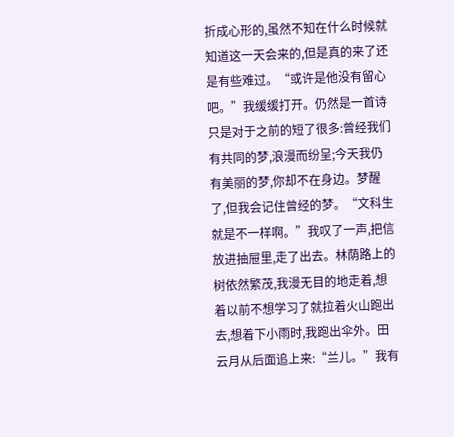折成心形的,虽然不知在什么时候就知道这一天会来的,但是真的来了还是有些难过。“或许是他没有留心吧。”我缓缓打开。仍然是一首诗只是对于之前的短了很多:曾经我们有共同的梦,浪漫而纷呈;今天我仍有美丽的梦,你却不在身边。梦醒了,但我会记住曾经的梦。“文科生就是不一样啊。”我叹了一声,把信放进抽屉里,走了出去。林荫路上的树依然繁茂,我漫无目的地走着,想着以前不想学习了就拉着火山跑出去,想着下小雨时,我跑出伞外。田云月从后面追上来:“兰儿。”我有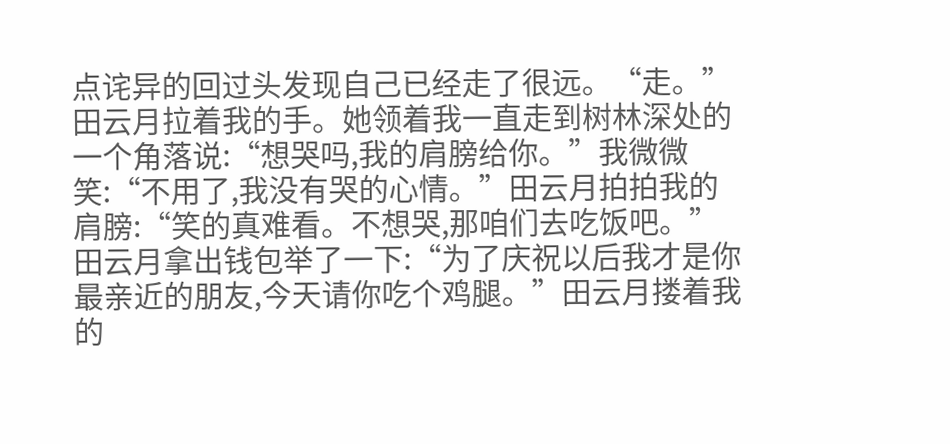点诧异的回过头发现自己已经走了很远。“走。”田云月拉着我的手。她领着我一直走到树林深处的一个角落说:“想哭吗,我的肩膀给你。”我微微笑:“不用了,我没有哭的心情。”田云月拍拍我的肩膀:“笑的真难看。不想哭,那咱们去吃饭吧。”田云月拿出钱包举了一下:“为了庆祝以后我才是你最亲近的朋友,今天请你吃个鸡腿。”田云月搂着我的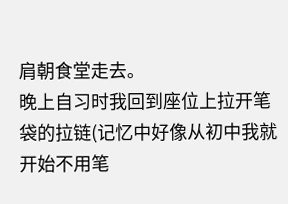肩朝食堂走去。
晚上自习时我回到座位上拉开笔袋的拉链(记忆中好像从初中我就开始不用笔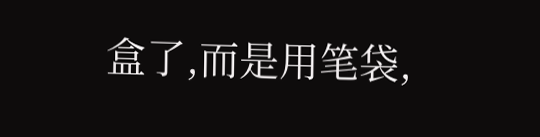盒了,而是用笔袋,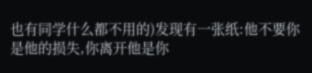也有同学什么都不用的)发现有一张纸:他不要你是他的损失,你离开他是你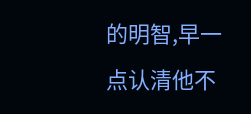的明智,早一点认清他不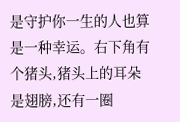是守护你一生的人也算是一种幸运。右下角有个猪头,猪头上的耳朵是翅膀,还有一圈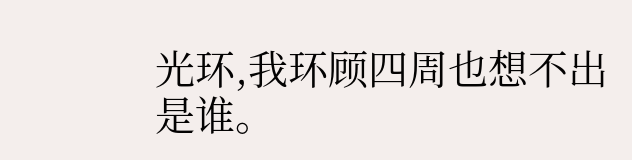光环,我环顾四周也想不出是谁。